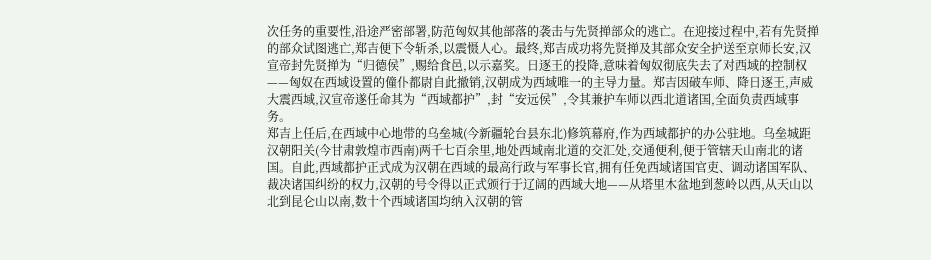次任务的重要性,沿途严密部署,防范匈奴其他部落的袭击与先贤掸部众的逃亡。在迎接过程中,若有先贤掸的部众试图逃亡,郑吉便下令斩杀,以震慑人心。最终,郑吉成功将先贤掸及其部众安全护送至京师长安,汉宣帝封先贤掸为“归德侯”,赐给食邑,以示嘉奖。日逐王的投降,意味着匈奴彻底失去了对西域的控制权——匈奴在西域设置的僮仆都尉自此撤销,汉朝成为西域唯一的主导力量。郑吉因破车师、降日逐王,声威大震西域,汉宣帝遂任命其为“西域都护”,封“安远侯”,令其兼护车师以西北道诸国,全面负责西域事务。
郑吉上任后,在西域中心地带的乌垒城(今新疆轮台县东北)修筑幕府,作为西域都护的办公驻地。乌垒城距汉朝阳关(今甘肃敦煌市西南)两千七百余里,地处西域南北道的交汇处,交通便利,便于管辖天山南北的诸国。自此,西域都护正式成为汉朝在西域的最高行政与军事长官,拥有任免西域诸国官吏、调动诸国军队、裁决诸国纠纷的权力,汉朝的号令得以正式颁行于辽阔的西域大地——从塔里木盆地到葱岭以西,从天山以北到昆仑山以南,数十个西域诸国均纳入汉朝的管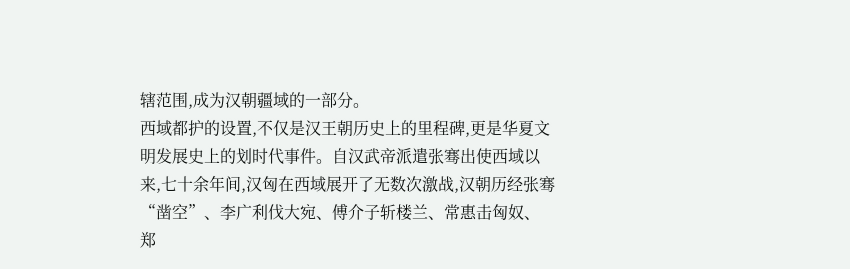辖范围,成为汉朝疆域的一部分。
西域都护的设置,不仅是汉王朝历史上的里程碑,更是华夏文明发展史上的划时代事件。自汉武帝派遣张骞出使西域以来,七十余年间,汉匈在西域展开了无数次激战,汉朝历经张骞“凿空”、李广利伐大宛、傅介子斩楼兰、常惠击匈奴、郑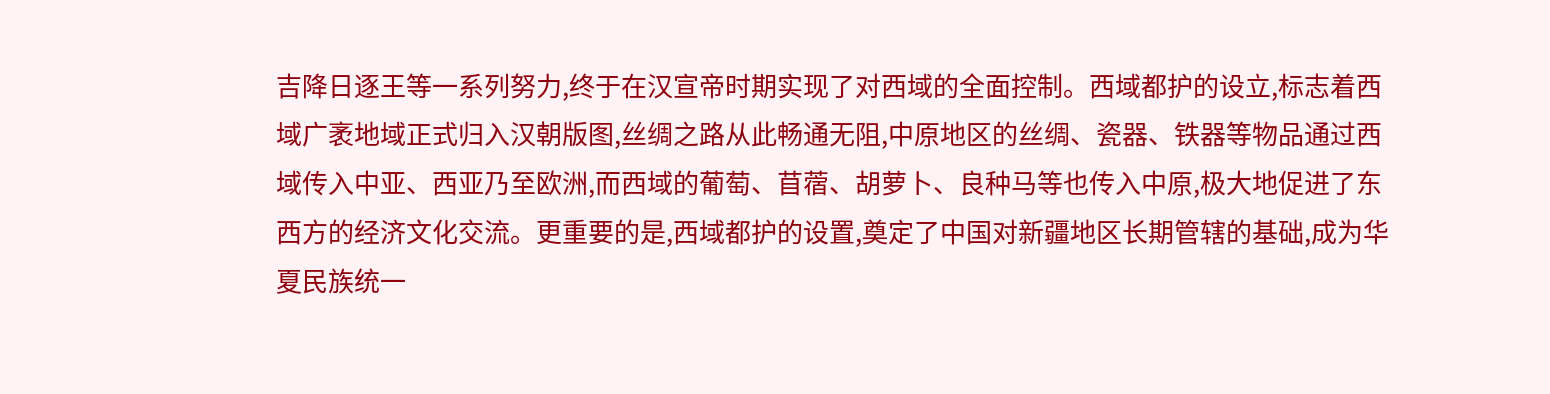吉降日逐王等一系列努力,终于在汉宣帝时期实现了对西域的全面控制。西域都护的设立,标志着西域广袤地域正式归入汉朝版图,丝绸之路从此畅通无阻,中原地区的丝绸、瓷器、铁器等物品通过西域传入中亚、西亚乃至欧洲,而西域的葡萄、苜蓿、胡萝卜、良种马等也传入中原,极大地促进了东西方的经济文化交流。更重要的是,西域都护的设置,奠定了中国对新疆地区长期管辖的基础,成为华夏民族统一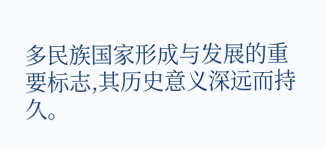多民族国家形成与发展的重要标志,其历史意义深远而持久。